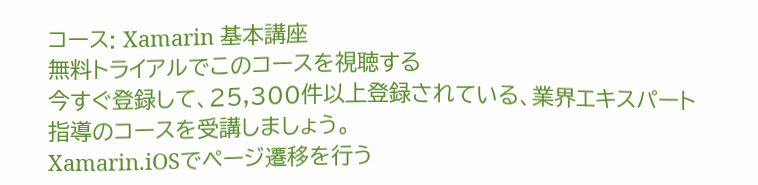コース: Xamarin 基本講座
無料トライアルでこのコースを視聴する
今すぐ登録して、25,300件以上登録されている、業界エキスパート指導のコースを受講しましょう。
Xamarin.iOSでページ遷移を行う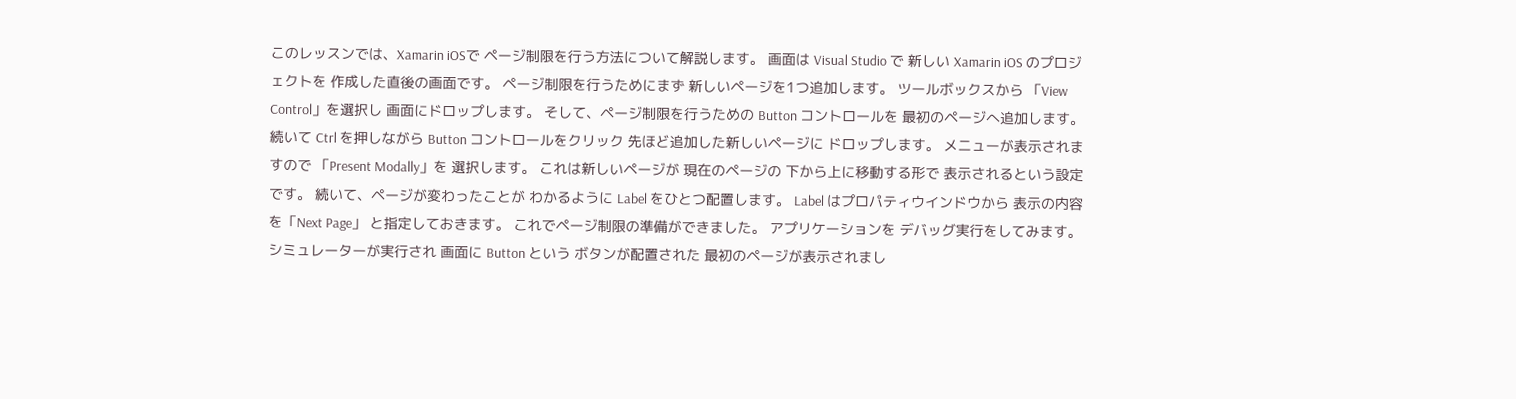このレッスンでは、Xamarin iOSで ページ制限を行う方法について解説します。 画面は Visual Studio で 新しい Xamarin iOS のプロジェクトを 作成した直後の画面です。 ページ制限を行うためにまず 新しいページを1つ追加します。 ツールボックスから 「View Control」を選択し 画面にドロップします。 そして、ページ制限を行うための Button コントロールを 最初のページへ追加します。 続いて Ctrl を押しながら Button コントロールをクリック 先ほど追加した新しいページに ドロップします。 メニューが表示されますので 「Present Modally」を 選択します。 これは新しいページが 現在のページの 下から上に移動する形で 表示されるという設定です。 続いて、ページが変わったことが わかるように Label をひとつ配置します。 Label はプロパティウインドウから 表示の内容を「Next Page」 と指定しておきます。 これでページ制限の準備ができました。 アプリケーションを デバッグ実行をしてみます。 シミュレーターが実行され 画面に Button という ボタンが配置された 最初のページが表示されまし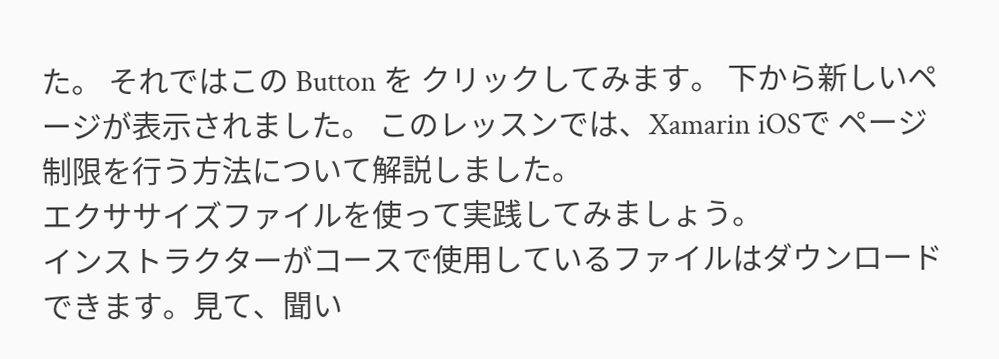た。 それではこの Button を クリックしてみます。 下から新しいページが表示されました。 このレッスンでは、Xamarin iOSで ページ制限を行う方法について解説しました。
エクササイズファイルを使って実践してみましょう。
インストラクターがコースで使用しているファイルはダウンロードできます。見て、聞い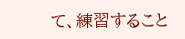て、練習すること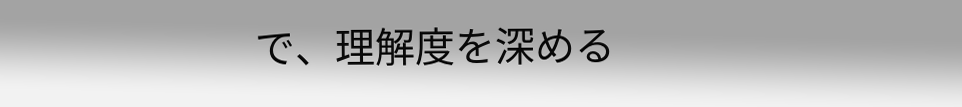で、理解度を深める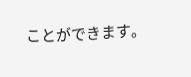ことができます。